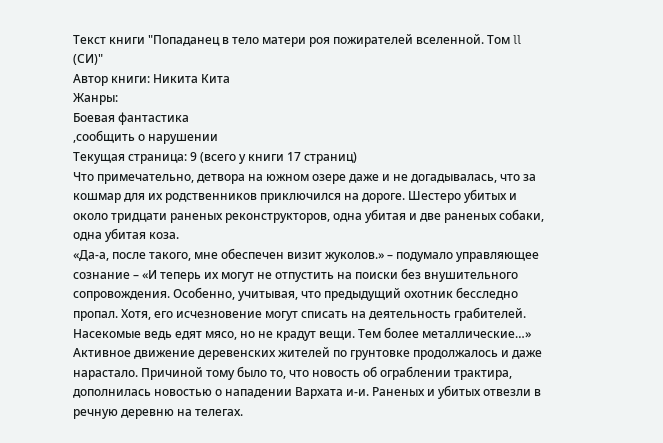Текст книги "Попаданец в тело матери роя пожирателей вселенной. Том ll (СИ)"
Автор книги: Никита Кита
Жанры:
Боевая фантастика
,сообщить о нарушении
Текущая страница: 9 (всего у книги 17 страниц)
Что примечательно, детвора на южном озере даже и не догадывалась, что за кошмар для их родственников приключился на дороге. Шестеро убитых и около тридцати раненых реконструкторов, одна убитая и две раненых собаки, одна убитая коза.
«Да-а, после такого, мне обеспечен визит жуколов.» – подумало управляющее сознание – «И теперь их могут не отпустить на поиски без внушительного сопровождения. Особенно, учитывая, что предыдущий охотник бесследно пропал. Хотя, его исчезновение могут списать на деятельность грабителей. Насекомые ведь едят мясо, но не крадут вещи. Тем более металлические…»
Активное движение деревенских жителей по грунтовке продолжалось и даже нарастало. Причиной тому было то, что новость об ограблении трактира, дополнилась новостью о нападении Вархата и-и. Раненых и убитых отвезли в речную деревню на телегах.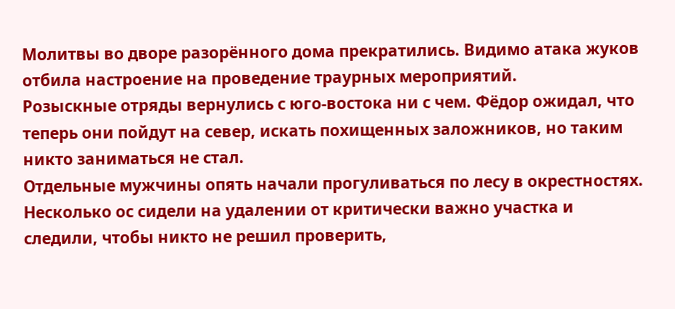Молитвы во дворе разорённого дома прекратились. Видимо атака жуков отбила настроение на проведение траурных мероприятий.
Розыскные отряды вернулись с юго-востока ни с чем. Фёдор ожидал, что теперь они пойдут на север, искать похищенных заложников, но таким никто заниматься не стал.
Отдельные мужчины опять начали прогуливаться по лесу в окрестностях. Несколько ос сидели на удалении от критически важно участка и следили, чтобы никто не решил проверить,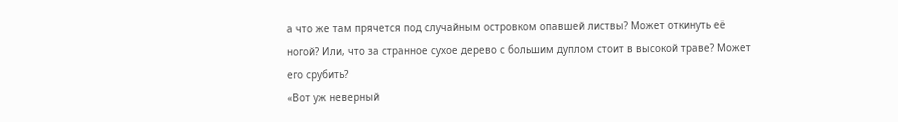а что же там прячется под случайным островком опавшей листвы? Может откинуть её ногой? Или, что за странное сухое дерево с большим дуплом стоит в высокой траве? Может его срубить?
«Вот уж неверный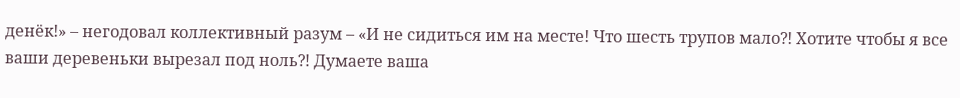денёк!» – негодовал коллективный разум – «И не сидиться им на месте! Что шесть трупов мало⁈ Хотите чтобы я все ваши деревеньки вырезал под ноль⁈ Думаете ваша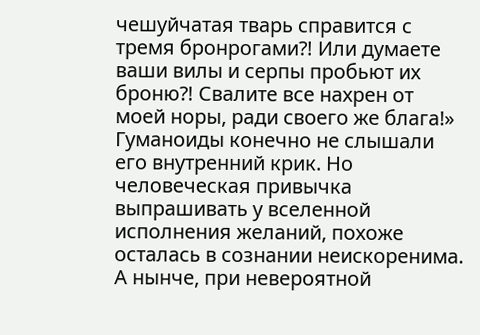чешуйчатая тварь справится с тремя бронрогами⁈ Или думаете ваши вилы и серпы пробьют их броню⁈ Свалите все нахрен от моей норы, ради своего же блага!»
Гуманоиды конечно не слышали его внутренний крик. Но человеческая привычка выпрашивать у вселенной исполнения желаний, похоже осталась в сознании неискоренима. А нынче, при невероятной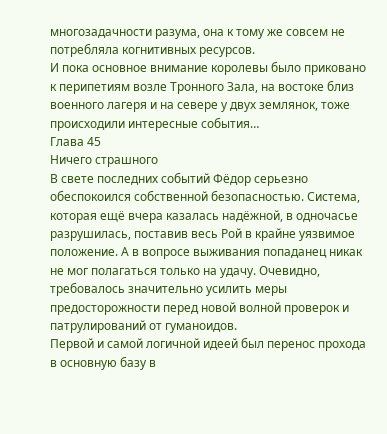многозадачности разума, она к тому же совсем не потребляла когнитивных ресурсов.
И пока основное внимание королевы было приковано к перипетиям возле Тронного Зала, на востоке близ военного лагеря и на севере у двух землянок, тоже происходили интересные события…
Глава 45
Ничего страшного
В свете последних событий Фёдор серьезно обеспокоился собственной безопасностью. Система, которая ещё вчера казалась надёжной, в одночасье разрушилась, поставив весь Рой в крайне уязвимое положение. А в вопросе выживания попаданец никак не мог полагаться только на удачу. Очевидно, требовалось значительно усилить меры предосторожности перед новой волной проверок и патрулирований от гуманоидов.
Первой и самой логичной идеей был перенос прохода в основную базу в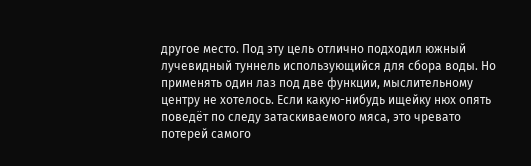другое место. Под эту цель отлично подходил южный лучевидный туннель использующийся для сбора воды. Но применять один лаз под две функции, мыслительному центру не хотелось. Если какую-нибудь ищейку нюх опять поведёт по следу затаскиваемого мяса, это чревато потерей самого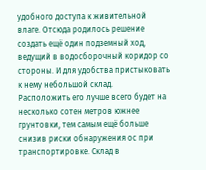удобного доступа к живительной влаге. Отсюда родилось решение создать ещё один подземный ход, ведущий в водосборочный коридор со стороны. И для удобства пристыковать к нему небольшой склад.
Расположить его лучше всего будет на несколько сотен метров южнее грунтовки, тем самым ещё больше снизив риски обнаружения ос при транспортировке. Склад в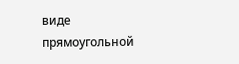виде прямоугольной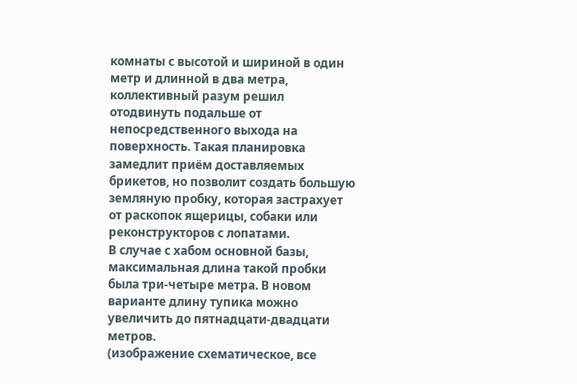комнаты с высотой и шириной в один метр и длинной в два метра, коллективный разум решил отодвинуть подальше от непосредственного выхода на поверхность. Такая планировка замедлит приём доставляемых брикетов, но позволит создать большую земляную пробку, которая застрахует от раскопок ящерицы, собаки или реконструкторов с лопатами.
В случае с хабом основной базы, максимальная длина такой пробки была три-четыре метра. В новом варианте длину тупика можно увеличить до пятнадцати-двадцати метров.
(изображение схематическое, все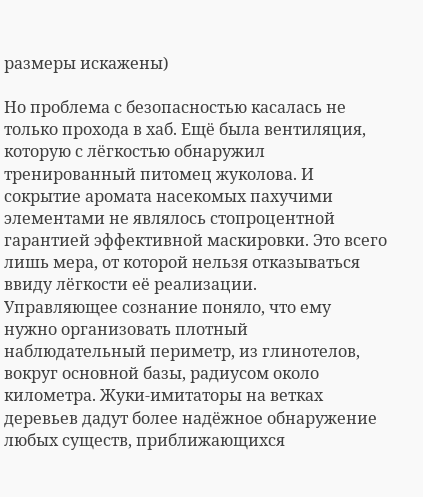размеры искажены)

Но проблема с безопасностью касалась не только прохода в хаб. Ещё была вентиляция, которую с лёгкостью обнаружил тренированный питомец жуколова. И сокрытие аромата насекомых пахучими элементами не являлось стопроцентной гарантией эффективной маскировки. Это всего лишь мера, от которой нельзя отказываться ввиду лёгкости её реализации.
Управляющее сознание поняло, что ему нужно организовать плотный наблюдательный периметр, из глинотелов, вокруг основной базы, радиусом около километра. Жуки-имитаторы на ветках деревьев дадут более надёжное обнаружение любых существ, приближающихся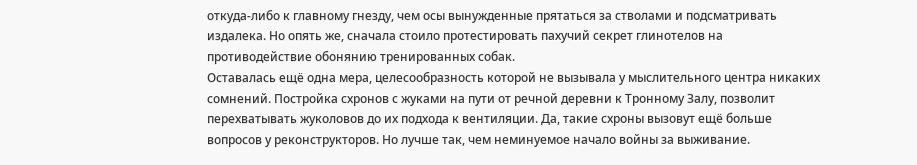откуда-либо к главному гнезду, чем осы вынужденные прятаться за стволами и подсматривать издалека. Но опять же, сначала стоило протестировать пахучий секрет глинотелов на противодействие обонянию тренированных собак.
Оставалась ещё одна мера, целесообразность которой не вызывала у мыслительного центра никаких сомнений. Постройка схронов с жуками на пути от речной деревни к Тронному Залу, позволит перехватывать жуколовов до их подхода к вентиляции. Да, такие схроны вызовут ещё больше вопросов у реконструкторов. Но лучше так, чем неминуемое начало войны за выживание.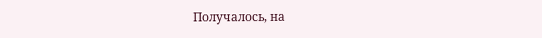Получалось, на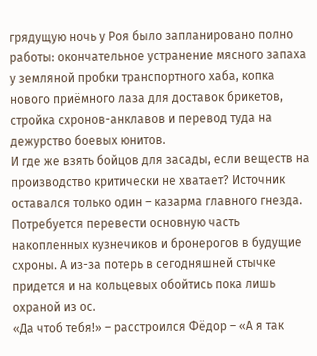грядущую ночь у Роя было запланировано полно работы: окончательное устранение мясного запаха у земляной пробки транспортного хаба, копка нового приёмного лаза для доставок брикетов, стройка схронов-анклавов и перевод туда на дежурство боевых юнитов.
И где же взять бойцов для засады, если веществ на производство критически не хватает? Источник оставался только один – казарма главного гнезда. Потребуется перевести основную часть накопленных кузнечиков и бронерогов в будущие схроны. А из-за потерь в сегодняшней стычке придется и на кольцевых обойтись пока лишь охраной из ос.
«Да чтоб тебя!» – расстроился Фёдор – «А я так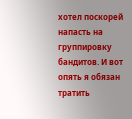хотел поскорей напасть на группировку бандитов. И вот опять я обязан тратить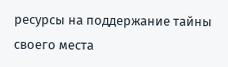ресурсы на поддержание тайны своего места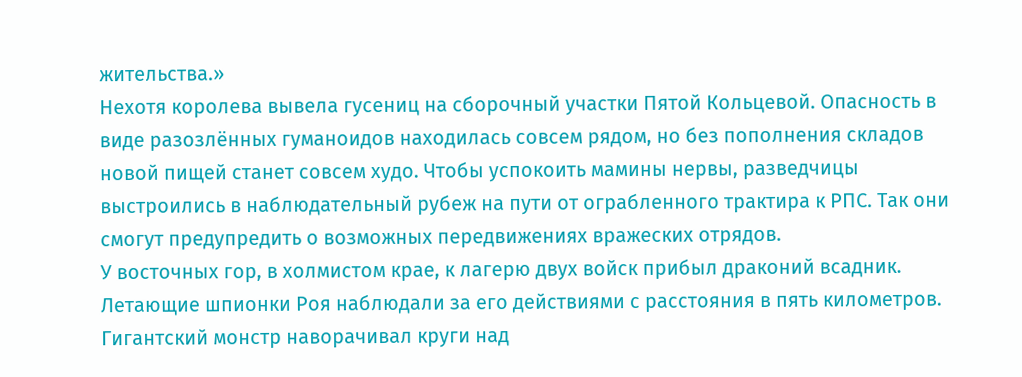жительства.»
Нехотя королева вывела гусениц на сборочный участки Пятой Кольцевой. Опасность в виде разозлённых гуманоидов находилась совсем рядом, но без пополнения складов новой пищей станет совсем худо. Чтобы успокоить мамины нервы, разведчицы выстроились в наблюдательный рубеж на пути от ограбленного трактира к РПС. Так они смогут предупредить о возможных передвижениях вражеских отрядов.
У восточных гор, в холмистом крае, к лагерю двух войск прибыл драконий всадник. Летающие шпионки Роя наблюдали за его действиями с расстояния в пять километров. Гигантский монстр наворачивал круги над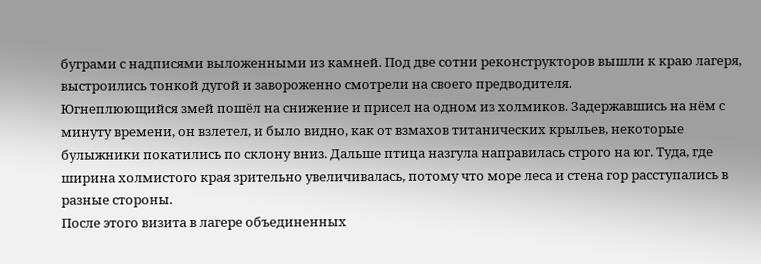буграми с надписями выложенными из камней. Под две сотни реконструкторов вышли к краю лагеря, выстроились тонкой дугой и завороженно смотрели на своего предводителя.
Югнеплюющийся змей пошёл на снижение и присел на одном из холмиков. Задержавшись на нём с минуту времени, он взлетел, и было видно, как от взмахов титанических крыльев, некоторые булыжники покатились по склону вниз. Дальше птица назгула направилась строго на юг. Туда, где ширина холмистого края зрительно увеличивалась, потому что море леса и стена гор расступались в разные стороны.
После этого визита в лагере объединенных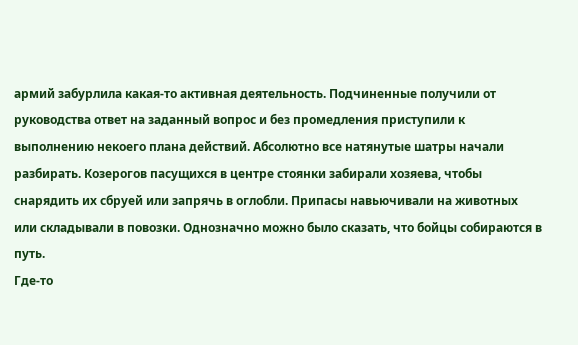армий забурлила какая-то активная деятельность. Подчиненные получили от руководства ответ на заданный вопрос и без промедления приступили к выполнению некоего плана действий. Абсолютно все натянутые шатры начали разбирать. Козерогов пасущихся в центре стоянки забирали хозяева, чтобы снарядить их сбруей или запрячь в оглобли. Припасы навьючивали на животных или складывали в повозки. Однозначно можно было сказать, что бойцы собираются в путь.
Где-то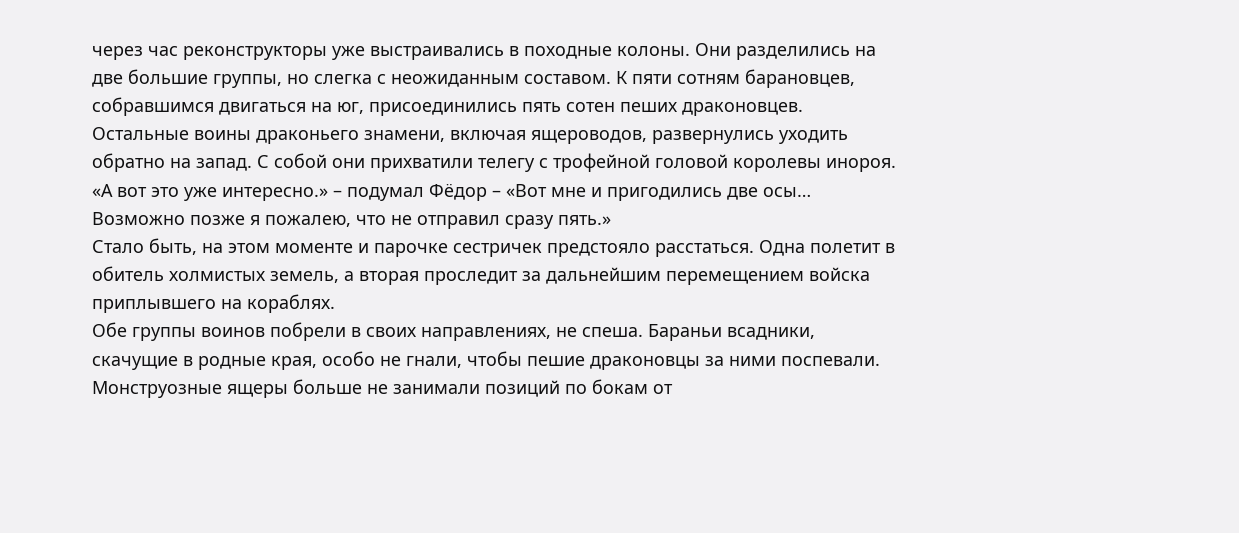через час реконструкторы уже выстраивались в походные колоны. Они разделились на две большие группы, но слегка с неожиданным составом. К пяти сотням барановцев, собравшимся двигаться на юг, присоединились пять сотен пеших драконовцев. Остальные воины драконьего знамени, включая ящероводов, развернулись уходить обратно на запад. С собой они прихватили телегу с трофейной головой королевы инороя.
«А вот это уже интересно.» – подумал Фёдор – «Вот мне и пригодились две осы… Возможно позже я пожалею, что не отправил сразу пять.»
Стало быть, на этом моменте и парочке сестричек предстояло расстаться. Одна полетит в обитель холмистых земель, а вторая проследит за дальнейшим перемещением войска приплывшего на кораблях.
Обе группы воинов побрели в своих направлениях, не спеша. Бараньи всадники, скачущие в родные края, особо не гнали, чтобы пешие драконовцы за ними поспевали. Монструозные ящеры больше не занимали позиций по бокам от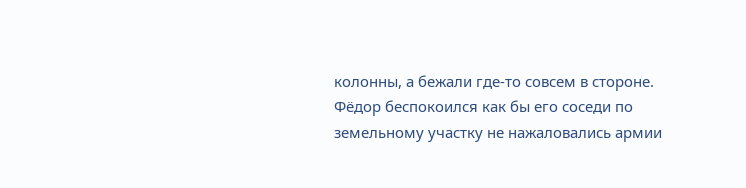колонны, а бежали где-то совсем в стороне.
Фёдор беспокоился как бы его соседи по земельному участку не нажаловались армии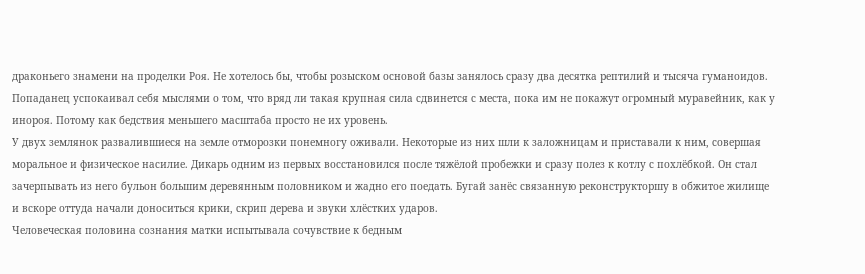драконьего знамени на проделки Роя. Не хотелось бы, чтобы розыском основой базы занялось сразу два десятка рептилий и тысяча гуманоидов. Попаданец успокаивал себя мыслями о том, что вряд ли такая крупная сила сдвинется с места, пока им не покажут огромный муравейник, как у инороя. Потому как бедствия меньшего масштаба просто не их уровень.
У двух землянок развалившиеся на земле отморозки понемногу оживали. Некоторые из них шли к заложницам и приставали к ним, совершая моральное и физическое насилие. Дикарь одним из первых восстановился после тяжёлой пробежки и сразу полез к котлу с похлёбкой. Он стал зачерпывать из него бульон большим деревянным половником и жадно его поедать. Бугай занёс связанную реконструкторшу в обжитое жилище и вскоре оттуда начали доноситься крики, скрип дерева и звуки хлёстких ударов.
Человеческая половина сознания матки испытывала сочувствие к бедным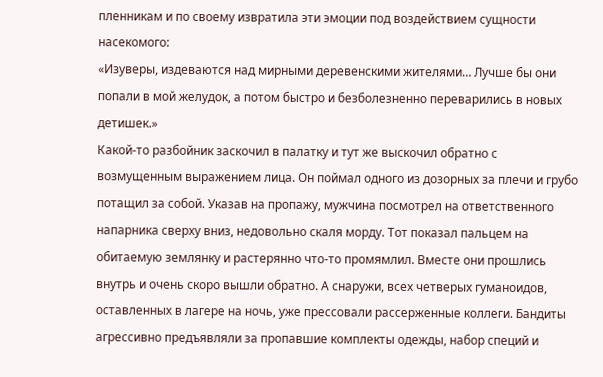пленникам и по своему извратила эти эмоции под воздействием сущности насекомого:
«Изуверы, издеваются над мирными деревенскими жителями… Лучше бы они попали в мой желудок, а потом быстро и безболезненно переварились в новых детишек.»
Какой-то разбойник заскочил в палатку и тут же выскочил обратно с возмущенным выражением лица. Он поймал одного из дозорных за плечи и грубо потащил за собой. Указав на пропажу, мужчина посмотрел на ответственного напарника сверху вниз, недовольно скаля морду. Тот показал пальцем на обитаемую землянку и растерянно что-то промямлил. Вместе они прошлись внутрь и очень скоро вышли обратно. А снаружи, всех четверых гуманоидов, оставленных в лагере на ночь, уже прессовали рассерженные коллеги. Бандиты агрессивно предъявляли за пропавшие комплекты одежды, набор специй и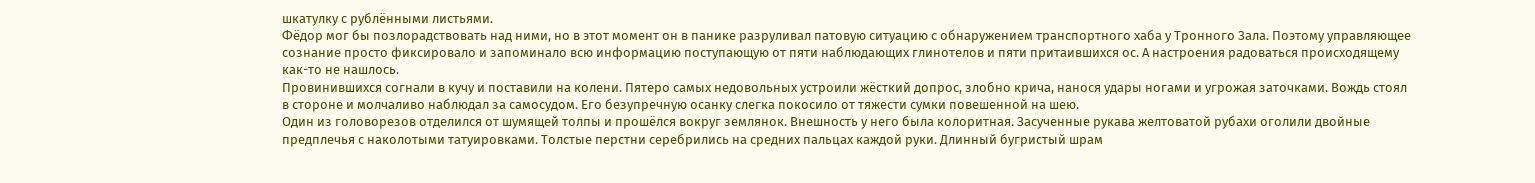шкатулку с рублёнными листьями.
Фёдор мог бы позлорадствовать над ними, но в этот момент он в панике разруливал патовую ситуацию с обнаружением транспортного хаба у Тронного Зала. Поэтому управляющее сознание просто фиксировало и запоминало всю информацию поступающую от пяти наблюдающих глинотелов и пяти притаившихся ос. А настроения радоваться происходящему как-то не нашлось.
Провинившихся согнали в кучу и поставили на колени. Пятеро самых недовольных устроили жёсткий допрос, злобно крича, нанося удары ногами и угрожая заточками. Вождь стоял в стороне и молчаливо наблюдал за самосудом. Его безупречную осанку слегка покосило от тяжести сумки повешенной на шею.
Один из головорезов отделился от шумящей толпы и прошёлся вокруг землянок. Внешность у него была колоритная. Засученные рукава желтоватой рубахи оголили двойные предплечья с наколотыми татуировками. Толстые перстни серебрились на средних пальцах каждой руки. Длинный бугристый шрам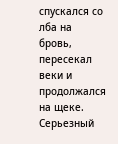спускался со лба на бровь, пересекал веки и продолжался на щеке. Серьезный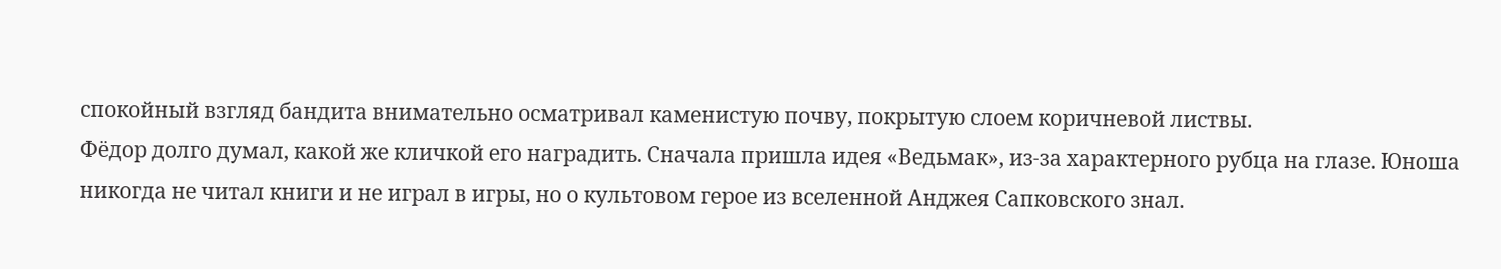спокойный взгляд бандита внимательно осматривал каменистую почву, покрытую слоем коричневой листвы.
Фёдор долго думал, какой же кличкой его наградить. Сначала пришла идея «Ведьмак», из-за характерного рубца на глазе. Юноша никогда не читал книги и не играл в игры, но о культовом герое из вселенной Анджея Сапковского знал.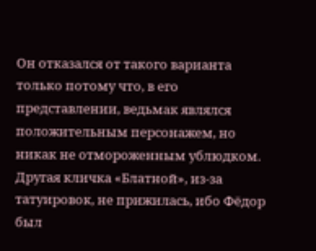Он отказался от такого варианта только потому что, в его представлении, ведьмак являлся положительным персонажем, но никак не отмороженным ублюдком.
Другая кличка «Блатной», из-за татуировок, не прижилась, ибо Фёдор был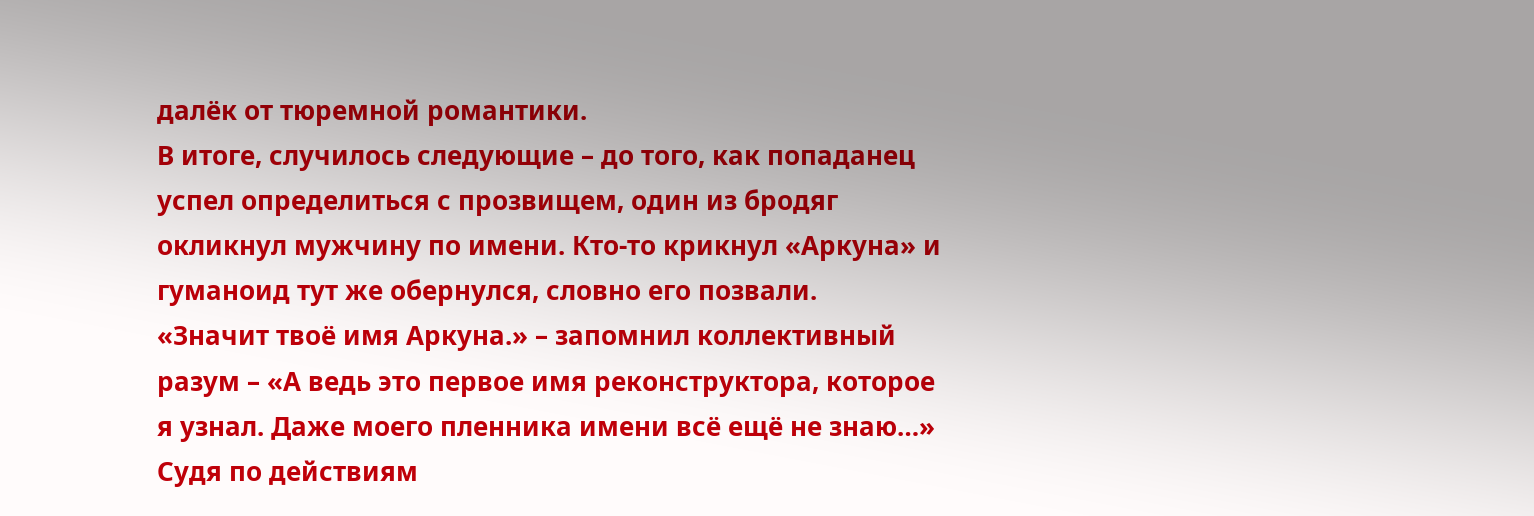далёк от тюремной романтики.
В итоге, случилось следующие – до того, как попаданец успел определиться с прозвищем, один из бродяг окликнул мужчину по имени. Кто-то крикнул «Аркуна» и гуманоид тут же обернулся, словно его позвали.
«Значит твоё имя Аркуна.» – запомнил коллективный разум – «А ведь это первое имя реконструктора, которое я узнал. Даже моего пленника имени всё ещё не знаю…»
Судя по действиям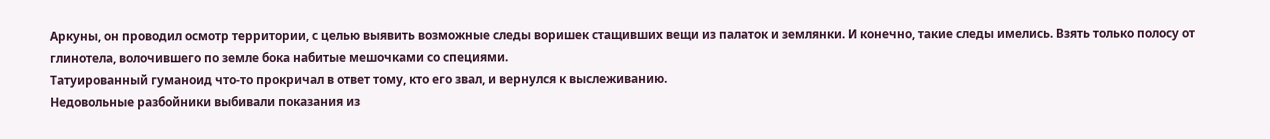Аркуны, он проводил осмотр территории, с целью выявить возможные следы воришек стащивших вещи из палаток и землянки. И конечно, такие следы имелись. Взять только полосу от глинотела, волочившего по земле бока набитые мешочками со специями.
Татуированный гуманоид что-то прокричал в ответ тому, кто его звал, и вернулся к выслеживанию.
Недовольные разбойники выбивали показания из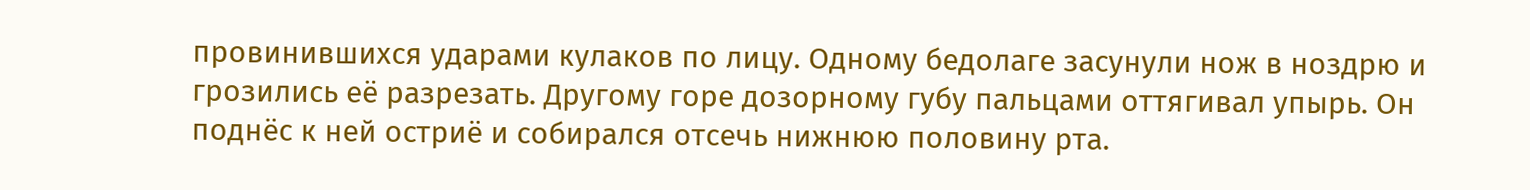провинившихся ударами кулаков по лицу. Одному бедолаге засунули нож в ноздрю и грозились её разрезать. Другому горе дозорному губу пальцами оттягивал упырь. Он поднёс к ней остриё и собирался отсечь нижнюю половину рта.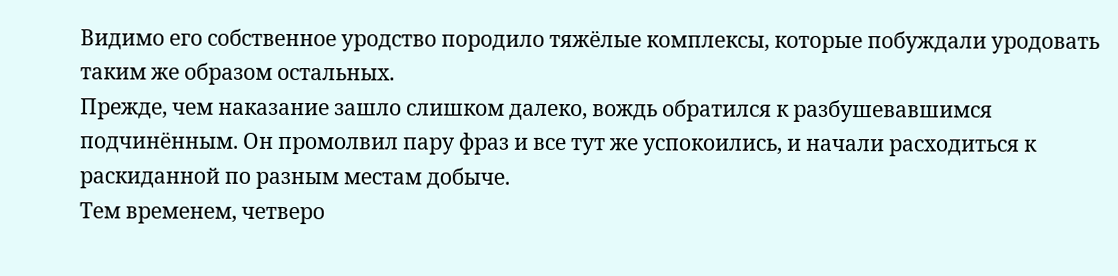Видимо его собственное уродство породило тяжёлые комплексы, которые побуждали уродовать таким же образом остальных.
Прежде, чем наказание зашло слишком далеко, вождь обратился к разбушевавшимся подчинённым. Он промолвил пару фраз и все тут же успокоились, и начали расходиться к раскиданной по разным местам добыче.
Тем временем, четверо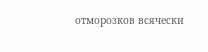отморозков всячески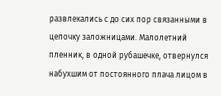развлекались с до сих пор связанными в цепочку заложницами. Малолетний пленник, в одной рубашечке, отвернулся набухшим от постоянного плача лицом в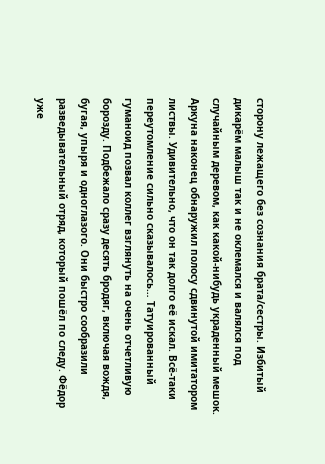сторону лежащего без сознания брата/сестры. Избитый дикарём малыш так и не оклемался и валялся под случайным деревом, как какой-нибудь украденный мешок.
Аркуна наконец обнаружил полосу сдвинутой имитатором листвы. Удивительно, что он так долго её искал. Всё-таки переутомление сильно сказывалось… Татуированный гуманоид позвал коллег взглянуть на очень отчетливую борозду. Подбежало сразу десять бродяг, включая вождя, бугая, упыря и одноглазого. Они быстро сообразили разведывательный отряд, который пошёл по следу. Фёдор уже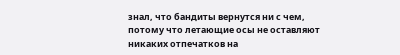знал, что бандиты вернутся ни с чем, потому что летающие осы не оставляют никаких отпечатков на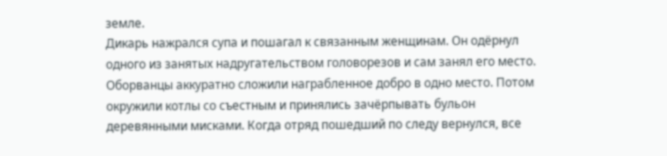земле.
Дикарь нажрался супа и пошагал к связанным женщинам. Он одёрнул одного из занятых надругательством головорезов и сам занял его место.
Оборванцы аккуратно сложили награбленное добро в одно место. Потом окружили котлы со съестным и принялись зачёрпывать бульон деревянными мисками. Когда отряд пошедший по следу вернулся, все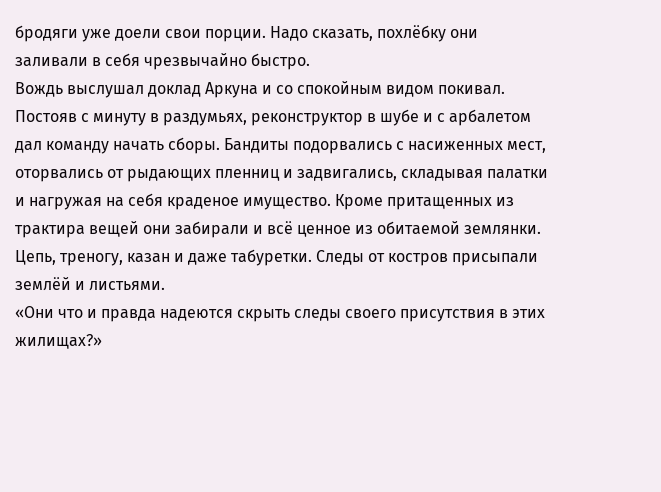бродяги уже доели свои порции. Надо сказать, похлёбку они заливали в себя чрезвычайно быстро.
Вождь выслушал доклад Аркуна и со спокойным видом покивал. Постояв с минуту в раздумьях, реконструктор в шубе и с арбалетом дал команду начать сборы. Бандиты подорвались с насиженных мест, оторвались от рыдающих пленниц и задвигались, складывая палатки и нагружая на себя краденое имущество. Кроме притащенных из трактира вещей они забирали и всё ценное из обитаемой землянки. Цепь, треногу, казан и даже табуретки. Следы от костров присыпали землёй и листьями.
«Они что и правда надеются скрыть следы своего присутствия в этих жилищах?»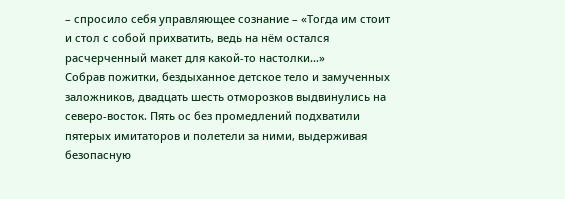– спросило себя управляющее сознание – «Тогда им стоит и стол с собой прихватить, ведь на нём остался расчерченный макет для какой-то настолки…»
Собрав пожитки, бездыханное детское тело и замученных заложников, двадцать шесть отморозков выдвинулись на северо-восток. Пять ос без промедлений подхватили пятерых имитаторов и полетели за ними, выдерживая безопасную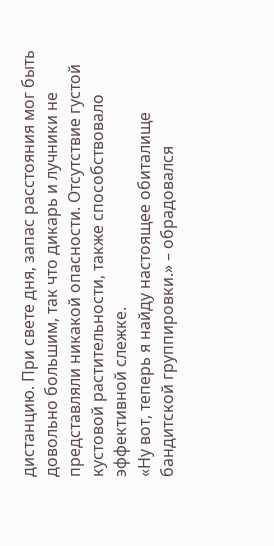дистанцию. При свете дня, запас расстояния мог быть довольно большим, так что дикарь и лучники не представляли никакой опасности. Отсутствие густой кустовой растительности, также способствовало эффективной слежке.
«Ну вот, теперь я найду настоящее обиталище бандитской группировки.» – обрадовался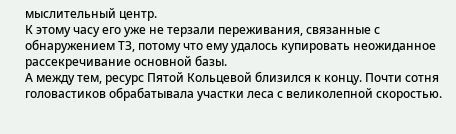мыслительный центр.
К этому часу его уже не терзали переживания, связанные с обнаружением ТЗ, потому что ему удалось купировать неожиданное рассекречивание основной базы.
А между тем, ресурс Пятой Кольцевой близился к концу. Почти сотня головастиков обрабатывала участки леса с великолепной скоростью.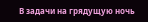В задачи на грядущую ночь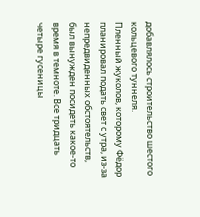добавлялось строительство шестого кольцевого туннеля.
Пленный жуколов, которому Фёдор планировал подать свет с утра, из-за непредвиденных обстоятельств, был вынужден посидеть какое-то время в темноте. Все тридцать четыре гусеницы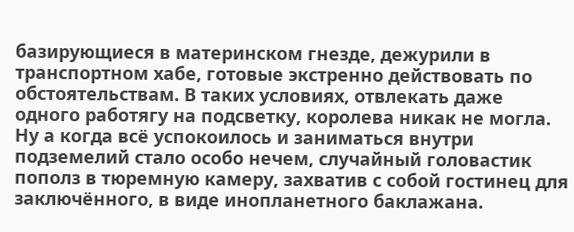базирующиеся в материнском гнезде, дежурили в транспортном хабе, готовые экстренно действовать по обстоятельствам. В таких условиях, отвлекать даже одного работягу на подсветку, королева никак не могла.
Ну а когда всё успокоилось и заниматься внутри подземелий стало особо нечем, случайный головастик пополз в тюремную камеру, захватив с собой гостинец для заключённого, в виде инопланетного баклажана.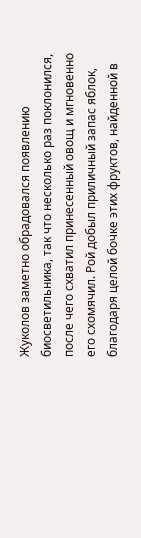Жуколов заметно обрадовался появлению биосветильника, так что несколько раз поклонился, после чего схватил принесенный овощ и мгновенно его схомячил. Рой добыл приличный запас яблок, благодаря целой бочке этих фруктов, найденной в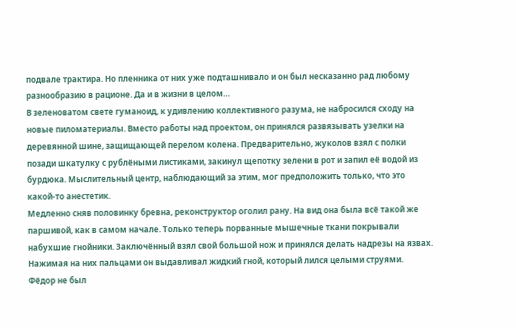подвале трактира. Но пленника от них уже подташнивало и он был несказанно рад любому разнообразию в рационе. Да и в жизни в целом…
В зеленоватом свете гуманоид, к удивлению коллективного разума, не набросился сходу на новые пиломатериалы. Вместо работы над проектом, он принялся развязывать узелки на деревянной шине, защищающей перелом колена. Предварительно, жуколов взял с полки позади шкатулку с рублёными листиками, закинул щепотку зелени в рот и запил её водой из бурдюка. Мыслительный центр, наблюдающий за этим, мог предположить только, что это какой-то анестетик.
Медленно сняв половинку бревна, реконструктор оголил рану. На вид она была всё такой же паршивой, как в самом начале. Только теперь порванные мышечные ткани покрывали набухшие гнойники. Заключённый взял свой большой нож и принялся делать надрезы на язвах. Нажимая на них пальцами он выдавливал жидкий гной, который лился целыми струями.
Фёдор не был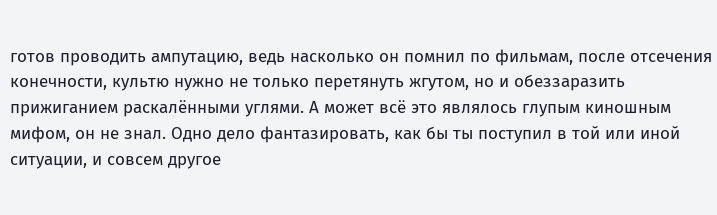готов проводить ампутацию, ведь насколько он помнил по фильмам, после отсечения конечности, культю нужно не только перетянуть жгутом, но и обеззаразить прижиганием раскалёнными углями. А может всё это являлось глупым киношным мифом, он не знал. Одно дело фантазировать, как бы ты поступил в той или иной ситуации, и совсем другое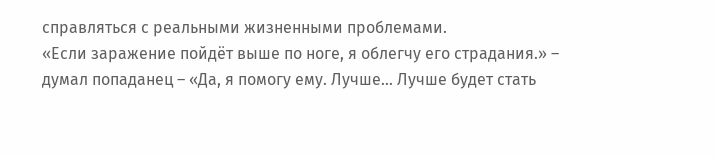справляться с реальными жизненными проблемами.
«Если заражение пойдёт выше по ноге, я облегчу его страдания.» – думал попаданец – «Да, я помогу ему. Лучше… Лучше будет стать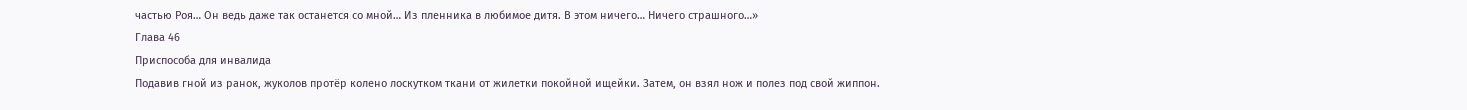частью Роя… Он ведь даже так останется со мной… Из пленника в любимое дитя. В этом ничего… Ничего страшного…»
Глава 46
Приспособа для инвалида
Подавив гной из ранок, жуколов протёр колено лоскутком ткани от жилетки покойной ищейки. Затем, он взял нож и полез под свой жиппон.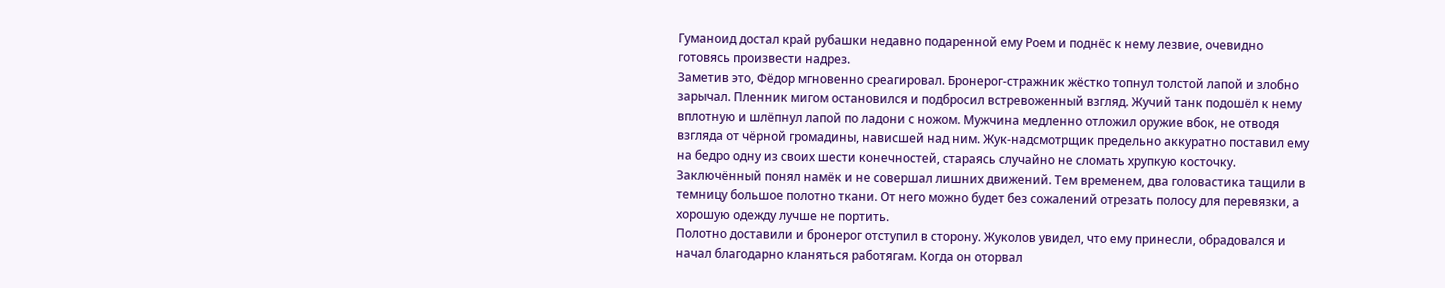Гуманоид достал край рубашки недавно подаренной ему Роем и поднёс к нему лезвие, очевидно готовясь произвести надрез.
Заметив это, Фёдор мгновенно среагировал. Бронерог-стражник жёстко топнул толстой лапой и злобно зарычал. Пленник мигом остановился и подбросил встревоженный взгляд. Жучий танк подошёл к нему вплотную и шлёпнул лапой по ладони с ножом. Мужчина медленно отложил оружие вбок, не отводя взгляда от чёрной громадины, нависшей над ним. Жук-надсмотрщик предельно аккуратно поставил ему на бедро одну из своих шести конечностей, стараясь случайно не сломать хрупкую косточку. Заключённый понял намёк и не совершал лишних движений. Тем временем, два головастика тащили в темницу большое полотно ткани. От него можно будет без сожалений отрезать полосу для перевязки, а хорошую одежду лучше не портить.
Полотно доставили и бронерог отступил в сторону. Жуколов увидел, что ему принесли, обрадовался и начал благодарно кланяться работягам. Когда он оторвал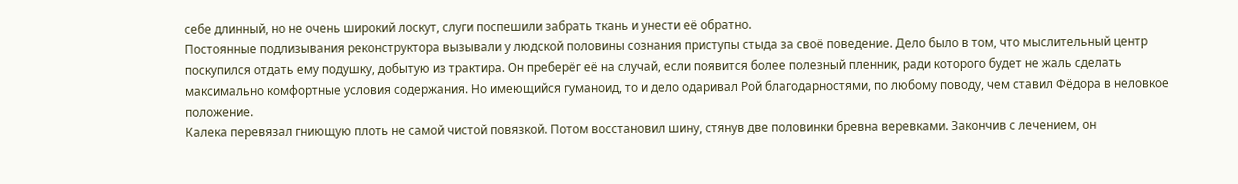себе длинный, но не очень широкий лоскут, слуги поспешили забрать ткань и унести её обратно.
Постоянные подлизывания реконструктора вызывали у людской половины сознания приступы стыда за своё поведение. Дело было в том, что мыслительный центр поскупился отдать ему подушку, добытую из трактира. Он преберёг её на случай, если появится более полезный пленник, ради которого будет не жаль сделать максимально комфортные условия содержания. Но имеющийся гуманоид, то и дело одаривал Рой благодарностями, по любому поводу, чем ставил Фёдора в неловкое положение.
Калека перевязал гниющую плоть не самой чистой повязкой. Потом восстановил шину, стянув две половинки бревна веревками. Закончив с лечением, он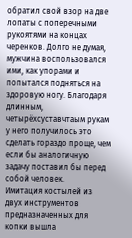обратил свой взор на две лопаты с поперечными рукоятями на концах черенков. Долго не думая, мужчина воспользовался ими, как упорами и попытался подняться на здоровую ногу. Благодаря длинным, четырёхсуставчтаым рукам у него получилось это сделать гораздо проще, чем если бы аналогичную задачу поставил бы перед собой человек.
Имитация костылей из двух инструментов предназначенных для копки вышла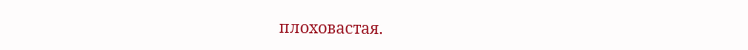плоховастая.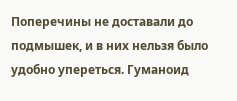Поперечины не доставали до подмышек, и в них нельзя было удобно упереться. Гуманоид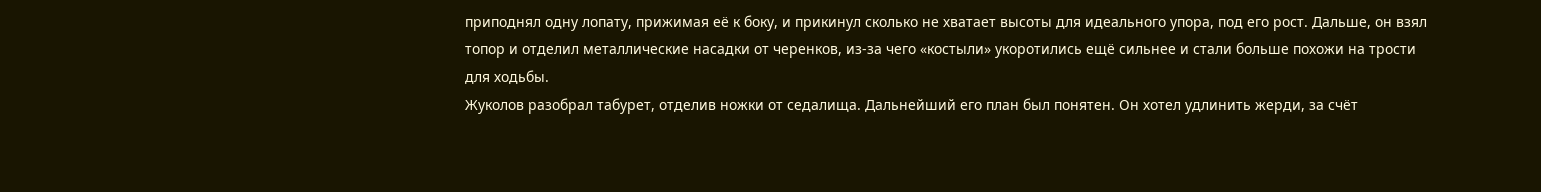приподнял одну лопату, прижимая её к боку, и прикинул сколько не хватает высоты для идеального упора, под его рост. Дальше, он взял топор и отделил металлические насадки от черенков, из-за чего «костыли» укоротились ещё сильнее и стали больше похожи на трости для ходьбы.
Жуколов разобрал табурет, отделив ножки от седалища. Дальнейший его план был понятен. Он хотел удлинить жерди, за счёт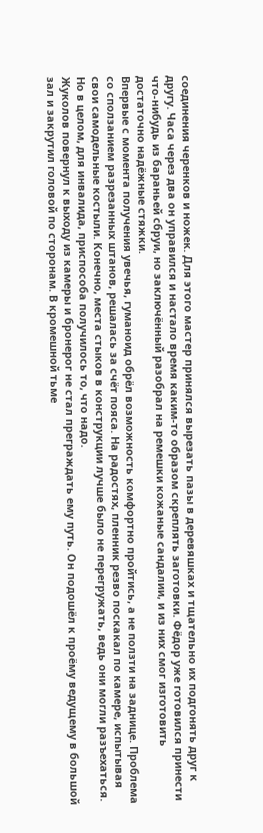соединения черенков и ножек. Для этого мастер принялся вырезать пазы в деревяшках и тщательно их подгонять друг к другу. Часа через два он управился и настало время каким-то образом скреплять заготовки. Фёдор уже готовился принести что-нибудь из бараньей сбруи, но заключённый разобрал на ремешки кожаные сандалии, и из них смог изготовить достаточно надёжные стяжки.
Впервые с момента получения увечья, гуманоид обрёл возможность комфортно пройтись, а не ползти на заднице. Проблема со сползанием разрезанных штанов, решалась за счёт пояса. На радостях, пленник резво поскакал по камере, испытывая свои самодельные костыли. Конечно, места стыков в конструкции лучше было не перегружать, ведь они могли разъехаться. Но в целом, для инвалида, приспособа получилось то, что надо.
Жуколов повернул к выходу из камеры и бронерог не стал преграждать ему путь. Он подошёл к проёму ведущему в большой зал и закрутил головой по сторонам. В кромешной тьме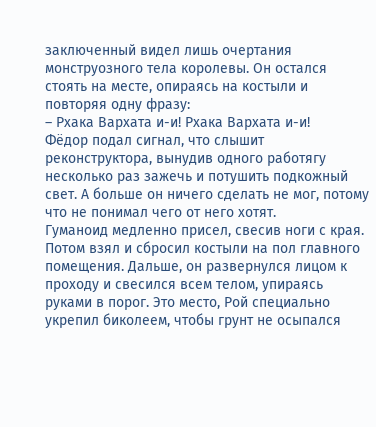заключенный видел лишь очертания монструозного тела королевы. Он остался стоять на месте, опираясь на костыли и повторяя одну фразу:
– Рхака Вархата и-и! Рхака Вархата и-и!
Фёдор подал сигнал, что слышит реконструктора, вынудив одного работягу несколько раз зажечь и потушить подкожный свет. А больше он ничего сделать не мог, потому что не понимал чего от него хотят.
Гуманоид медленно присел, свесив ноги с края. Потом взял и сбросил костыли на пол главного помещения. Дальше, он развернулся лицом к проходу и свесился всем телом, упираясь руками в порог. Это место, Рой специально укрепил биколеем, чтобы грунт не осыпался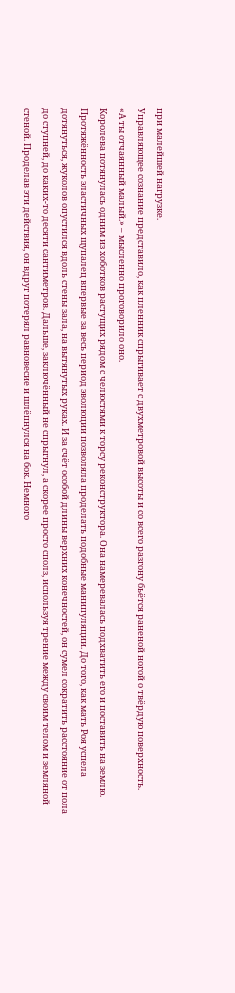при малейшей нагрузке.
Управляющее сознание представило, как пленник спрыгивает с двухметровой высоты и со всего разгону бьётся раненой ногой о твёрдую поверхность.
«А ты отчаянный малый.» – мысленно проговорило оно.
Королева потянулась одним из хоботков растущих рядом с челюстями к торсу реконструктора. Она намеревалась подхватить его и поставить на землю. Протяжённость эластичных щупалец впервые за весь период эволюции позволяла проделать подобные манипуляции. До того, как мать Роя успела дотянуться, жуколов опустился вдоль стены зала, на вытянутых руках. И за счёт особой длины верхних конечностей, он сумел сократить расстояние от пола до ступней, до каких-то десяти сантиметров. Дальше, заключённый не спрыгнул, а скорее просто сполз, используя трение между своим телом и земляной стеной. Проделав эти действия, он вдруг потерял равновесие и шлёпнулся на бок. Немного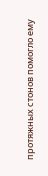протяжных стонов помогло ему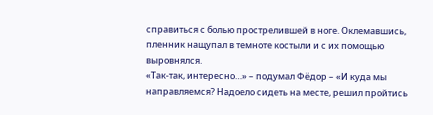справиться с болью прострелившей в ноге. Оклемавшись, пленник нащупал в темноте костыли и с их помощью выровнялся.
«Так-так, интересно…» – подумал Фёдор – «И куда мы направляемся? Надоело сидеть на месте, решил пройтись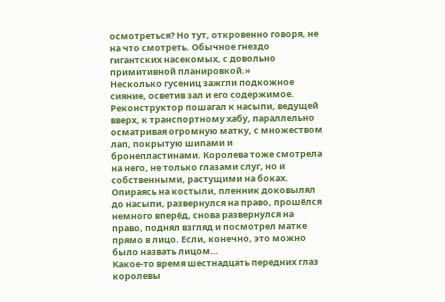осмотреться? Но тут, откровенно говоря, не на что смотреть. Обычное гнездо гигантских насекомых, с довольно примитивной планировкой.»
Несколько гусениц зажгли подкожное сияние, осветив зал и его содержимое. Реконструктор пошагал к насыпи, ведущей вверх, к транспортному хабу, параллельно осматривая огромную матку, с множеством лап, покрытую шипами и бронепластинами. Королева тоже смотрела на него, не только глазами слуг, но и собственными, растущими на боках. Опираясь на костыли, пленник доковылял до насыпи, развернулся на право, прошёлся немного вперёд, снова развернулся на право, поднял взгляд и посмотрел матке прямо в лицо. Если, конечно, это можно было назвать лицом…
Какое-то время шестнадцать передних глаз королевы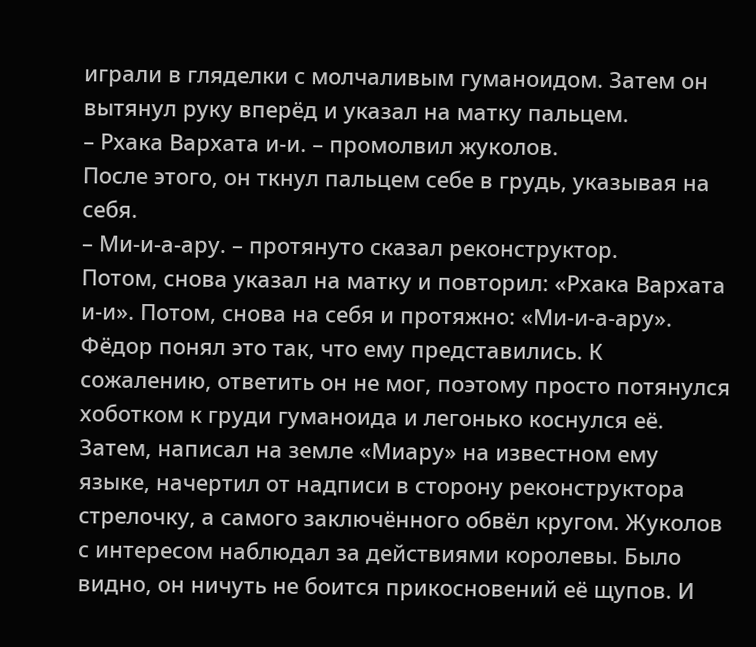играли в гляделки с молчаливым гуманоидом. Затем он вытянул руку вперёд и указал на матку пальцем.
– Рхака Вархата и-и. – промолвил жуколов.
После этого, он ткнул пальцем себе в грудь, указывая на себя.
– Ми-и-а-ару. – протянуто сказал реконструктор.
Потом, снова указал на матку и повторил: «Рхака Вархата и-и». Потом, снова на себя и протяжно: «Ми-и-а-ару».
Фёдор понял это так, что ему представились. К сожалению, ответить он не мог, поэтому просто потянулся хоботком к груди гуманоида и легонько коснулся её. Затем, написал на земле «Миару» на известном ему языке, начертил от надписи в сторону реконструктора стрелочку, а самого заключённого обвёл кругом. Жуколов с интересом наблюдал за действиями королевы. Было видно, он ничуть не боится прикосновений её щупов. И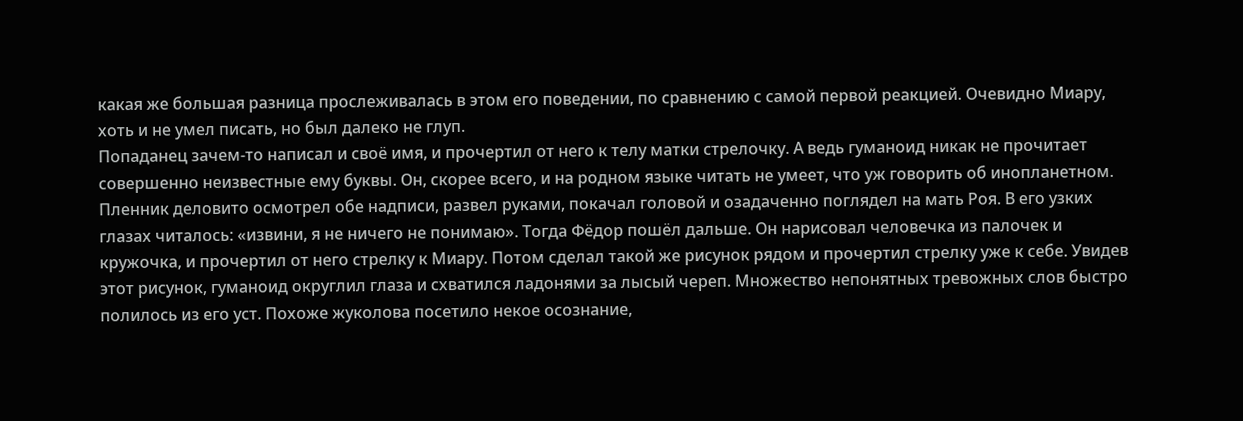какая же большая разница прослеживалась в этом его поведении, по сравнению с самой первой реакцией. Очевидно Миару, хоть и не умел писать, но был далеко не глуп.
Попаданец зачем-то написал и своё имя, и прочертил от него к телу матки стрелочку. А ведь гуманоид никак не прочитает совершенно неизвестные ему буквы. Он, скорее всего, и на родном языке читать не умеет, что уж говорить об инопланетном.
Пленник деловито осмотрел обе надписи, развел руками, покачал головой и озадаченно поглядел на мать Роя. В его узких глазах читалось: «извини, я не ничего не понимаю». Тогда Фёдор пошёл дальше. Он нарисовал человечка из палочек и кружочка, и прочертил от него стрелку к Миару. Потом сделал такой же рисунок рядом и прочертил стрелку уже к себе. Увидев этот рисунок, гуманоид округлил глаза и схватился ладонями за лысый череп. Множество непонятных тревожных слов быстро полилось из его уст. Похоже жуколова посетило некое осознание,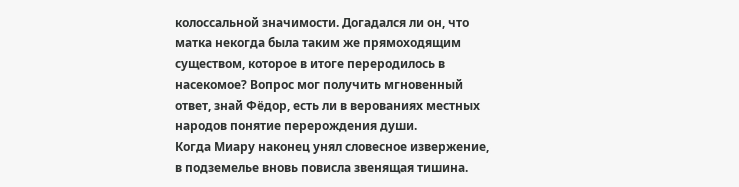колоссальной значимости. Догадался ли он, что матка некогда была таким же прямоходящим существом, которое в итоге переродилось в насекомое? Вопрос мог получить мгновенный ответ, знай Фёдор, есть ли в верованиях местных народов понятие перерождения души.
Когда Миару наконец унял словесное извержение, в подземелье вновь повисла звенящая тишина.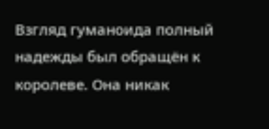Взгляд гуманоида полный надежды был обращён к королеве. Она никак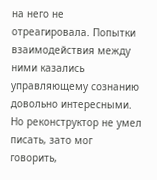на него не отреагировала. Попытки взаимодействия между ними казались управляющему сознанию довольно интересными. Но реконструктор не умел писать, зато мог говорить,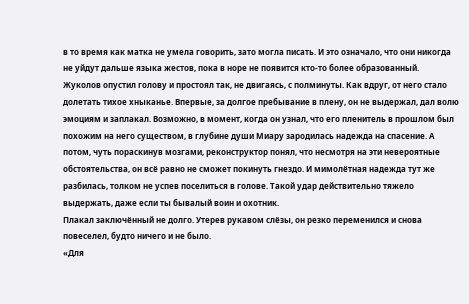в то время как матка не умела говорить, зато могла писать. И это означало, что они никогда не уйдут дальше языка жестов, пока в норе не появится кто-то более образованный.
Жуколов опустил голову и простоял так, не двигаясь, с полминуты. Как вдруг, от него стало долетать тихое хныканье. Впервые, за долгое пребывание в плену, он не выдержал, дал волю эмоциям и заплакал. Возможно, в момент, когда он узнал, что его пленитель в прошлом был похожим на него существом, в глубине души Миару зародилась надежда на спасение. А потом, чуть пораскинув мозгами, реконструктор понял, что несмотря на эти невероятные обстоятельства, он всё равно не сможет покинуть гнездо. И мимолётная надежда тут же разбилась, толком не успев поселиться в голове. Такой удар действительно тяжело выдержать, даже если ты бывалый воин и охотник.
Плакал заключённый не долго. Утерев рукавом слёзы, он резко переменился и снова повеселел, будто ничего и не было.
«Для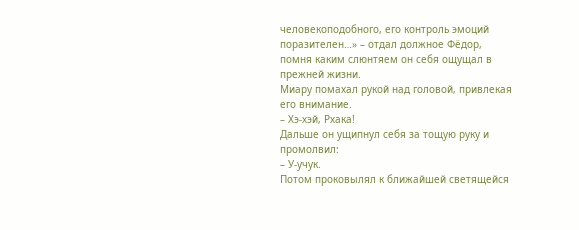человекоподобного, его контроль эмоций поразителен…» – отдал должное Фёдор, помня каким слюнтяем он себя ощущал в прежней жизни.
Миару помахал рукой над головой, привлекая его внимание.
– Хэ-хэй, Рхака!
Дальше он ущипнул себя за тощую руку и промолвил:
– У-учук.
Потом проковылял к ближайшей светящейся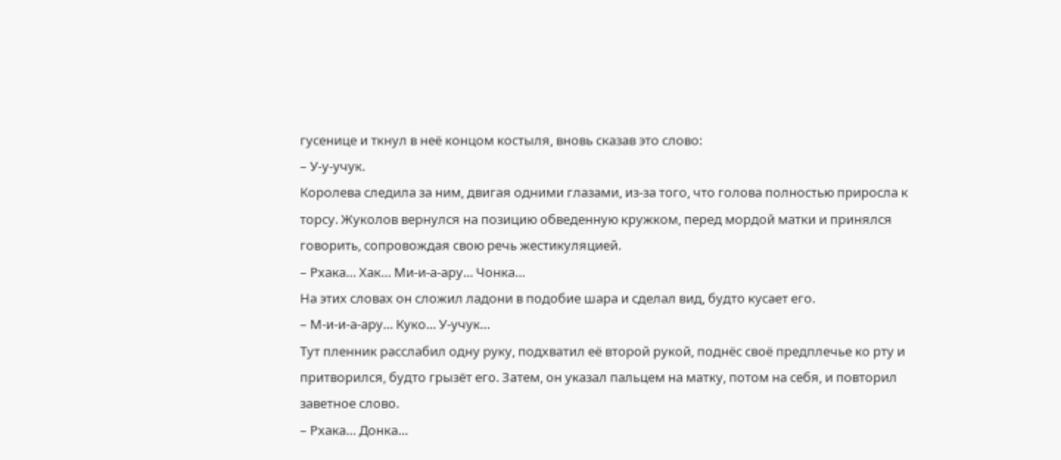гусенице и ткнул в неё концом костыля, вновь сказав это слово:
– У-у-учук.
Королева следила за ним, двигая одними глазами, из-за того, что голова полностью приросла к торсу. Жуколов вернулся на позицию обведенную кружком, перед мордой матки и принялся говорить, сопровождая свою речь жестикуляцией.
– Рхака… Хак… Ми-и-а-ару… Чонка…
На этих словах он сложил ладони в подобие шара и сделал вид, будто кусает его.
– М-и-и-а-ару… Куко… У-учук…
Тут пленник расслабил одну руку, подхватил её второй рукой, поднёс своё предплечье ко рту и притворился, будто грызёт его. Затем, он указал пальцем на матку, потом на себя, и повторил заветное слово.
– Рхака… Донка…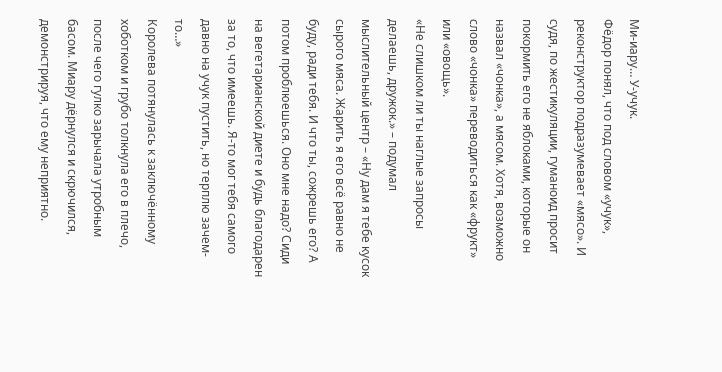Ми-иару… У-учук.
Фёдор понял, что под словом «учук», реконструктор подразумевает «мясо». И судя, по жестикуляции, гуманоид просит покормить его не яблоками, которые он назвал «чонка», а мясом. Хотя, возможно слово «чонка» переводиться как «фрукт» или «овощь».
«Не слишком ли ты наглые запросы делаешь, дружок.» – подумал мыслительный центр – «Ну дам я тебе кусок сырого мяса. Жарить я его всё равно не буду, ради тебя. И что ты, сожрешь его? А потом проблюешься. Оно мне надо? Сиди на вегетарианской диете и будь благодарен за то, что имеешь. Я-то мог тебя самого давно на учук пустить, но терплю зачем-то…»
Королева потянулась к заключённому хоботком и грубо толкнула его в плечо, после чего гулко зарычала утробным басом. Миару дёрнулся и скрючился, демонстрируя, что ему неприятно.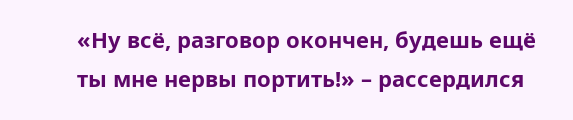«Ну всё, разговор окончен, будешь ещё ты мне нервы портить!» – рассердился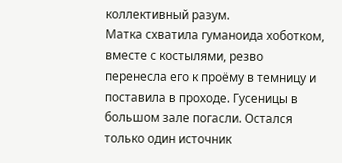коллективный разум.
Матка схватила гуманоида хоботком, вместе с костылями, резво перенесла его к проёму в темницу и поставила в проходе. Гусеницы в большом зале погасли. Остался только один источник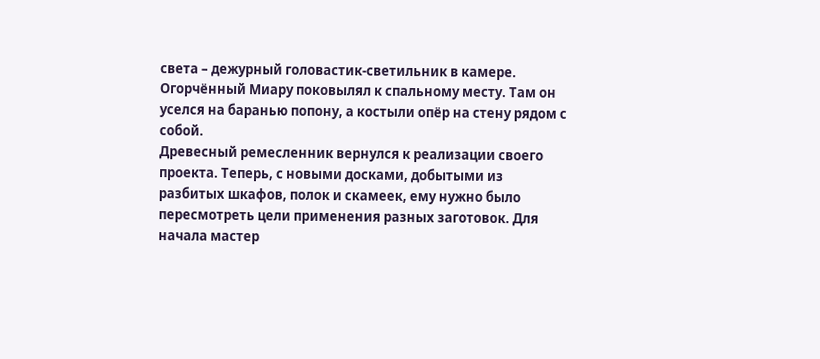света – дежурный головастик-светильник в камере. Огорчённый Миару поковылял к спальному месту. Там он уселся на баранью попону, а костыли опёр на стену рядом с собой.
Древесный ремесленник вернулся к реализации своего проекта. Теперь, с новыми досками, добытыми из разбитых шкафов, полок и скамеек, ему нужно было пересмотреть цели применения разных заготовок. Для начала мастер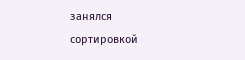занялся сортировкой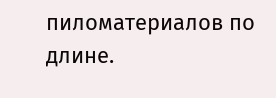пиломатериалов по длине.